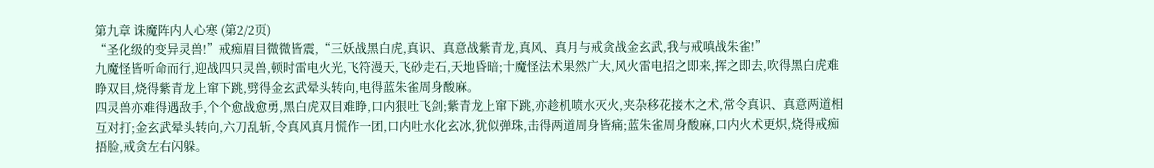第九章 诛魔阵内人心寒 (第2/2页)
“圣化级的变异灵兽!”戒痴眉目微微皆震,“三妖战黑白虎,真识、真意战紫青龙,真风、真月与戒贪战金玄武,我与戒嗔战朱雀!”
九魔怪皆听命而行,迎战四只灵兽,顿时雷电火光,飞符漫天,飞砂走石,天地昏暗;十魔怪法术果然广大,风火雷电招之即来,挥之即去,吹得黑白虎难睁双目,烧得紫青龙上窜下跳,劈得金玄武晕头转向,电得蓝朱雀周身酸麻。
四灵兽亦难得遇敌手,个个愈战愈勇,黑白虎双目难睁,口内狠吐飞剑;紫青龙上窜下跳,亦趁机喷水灭火,夹杂移花接木之术,常令真识、真意两道相互对打;金玄武晕头转向,六刀乱斩,令真风真月慌作一团,口内吐水化玄冰,犹似弹珠,击得两道周身皆痛;蓝朱雀周身酸麻,口内火术更炽,烧得戒痴捂脸,戒贪左右闪躲。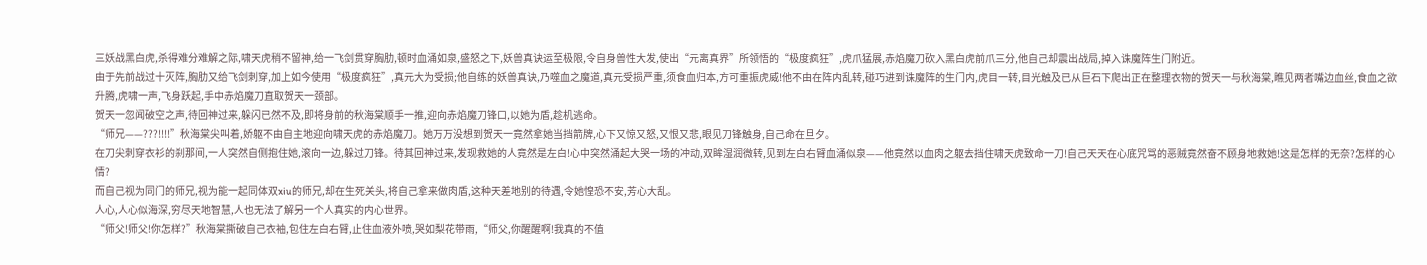三妖战黑白虎,杀得难分难解之际,啸天虎稍不留神,给一飞剑贯穿胸肋,顿时血涌如泉,盛怒之下,妖兽真诀运至极限,令自身兽性大发,使出“元离真界”所领悟的“极度疯狂”,虎爪猛展,赤焰魔刀砍入黑白虎前爪三分,他自己却震出战局,掉入诛魔阵生门附近。
由于先前战过十灭阵,胸肋又给飞剑刺穿,加上如今使用“极度疯狂”,真元大为受损;他自练的妖兽真诀,乃噬血之魔道,真元受损严重,须食血归本,方可重振虎威!他不由在阵内乱转,碰巧进到诛魔阵的生门内,虎目一转,目光触及已从巨石下爬出正在整理衣物的贺天一与秋海棠,瞧见两者嘴边血丝,食血之欲升腾,虎啸一声,飞身跃起,手中赤焰魔刀直取贺天一颈部。
贺天一忽闻破空之声,待回神过来,躲闪已然不及,即将身前的秋海棠顺手一推,迎向赤焰魔刀锋口,以她为盾,趁机逃命。
“师兄——???!!!!”秋海棠尖叫着,娇躯不由自主地迎向啸天虎的赤焰魔刀。她万万没想到贺天一竟然拿她当挡箭牌,心下又惊又怒,又恨又悲,眼见刀锋触身,自己命在旦夕。
在刀尖刺穿衣衫的刹那间,一人突然自侧抱住她,滚向一边,躲过刀锋。待其回神过来,发现救她的人竟然是左白!心中突然涌起大哭一场的冲动,双眸湿润微转,见到左白右臂血涌似泉——他竟然以血肉之躯去挡住啸天虎致命一刀!自己天天在心底咒骂的恶贼竟然奋不顾身地救她!这是怎样的无奈?怎样的心情?
而自己视为同门的师兄,视为能一起同体双xiu的师兄,却在生死关头,将自己拿来做肉盾,这种天差地别的待遇,令她惶恐不安,芳心大乱。
人心,人心似海深,穷尽天地智慧,人也无法了解另一个人真实的内心世界。
“师父!师父!你怎样?”秋海棠撕破自己衣袖,包住左白右臂,止住血液外喷,哭如梨花带雨,“师父,你醒醒啊!我真的不值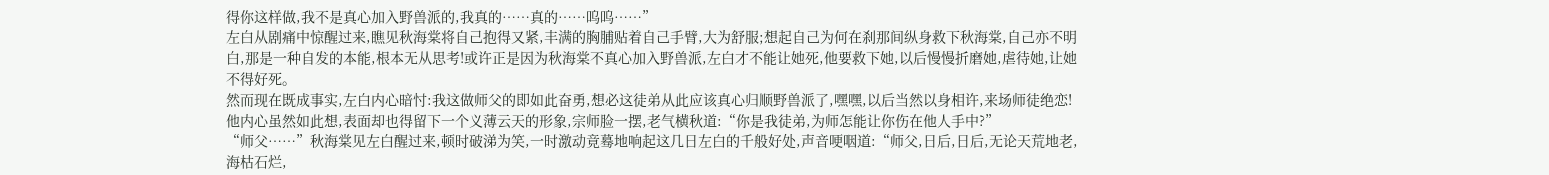得你这样做,我不是真心加入野兽派的,我真的……真的……呜呜……”
左白从剧痛中惊醒过来,瞧见秋海棠将自己抱得又紧,丰满的胸脯贴着自己手臂,大为舒服;想起自己为何在刹那间纵身救下秋海棠,自己亦不明白,那是一种自发的本能,根本无从思考!或许正是因为秋海棠不真心加入野兽派,左白才不能让她死,他要救下她,以后慢慢折磨她,虐待她,让她不得好死。
然而现在既成事实,左白内心暗忖:我这做师父的即如此奋勇,想必这徒弟从此应该真心归顺野兽派了,嘿嘿,以后当然以身相许,来场师徒绝恋!
他内心虽然如此想,表面却也得留下一个义薄云天的形象,宗师脸一摆,老气横秋道:“你是我徒弟,为师怎能让你伤在他人手中?”
“师父……”秋海棠见左白醒过来,顿时破涕为笑,一时激动竟蓦地响起这几日左白的千般好处,声音哽咽道:“师父,日后,日后,无论天荒地老,海枯石烂,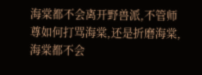海棠都不会离开野兽派,不管师尊如何打骂海棠,还是折磨海棠,海棠都不会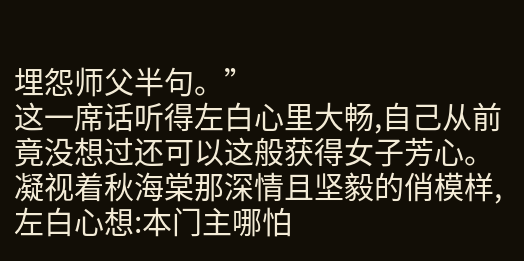埋怨师父半句。”
这一席话听得左白心里大畅,自己从前竟没想过还可以这般获得女子芳心。凝视着秋海棠那深情且坚毅的俏模样,左白心想:本门主哪怕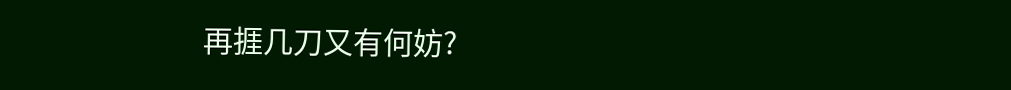再捱几刀又有何妨?